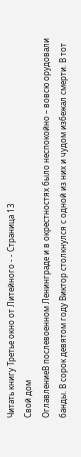Читать книгу Третье окно от Литейного - - Страница 13
Свой дом
ОглавлениеВ послевоенном Ленинграде и в окрестностях было неспокойно – вовсю орудовали банды. В сорок девятом году Виктор столкнулся с одной из них и чудом избежал смерти. В тот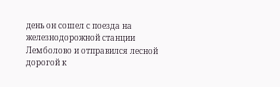день он сошел с поезда на железнодорожной станции Лемболово и отправился лесной дорогой к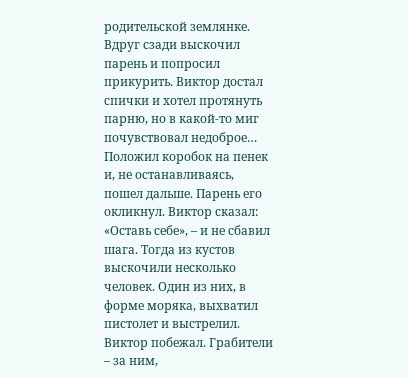родительской землянке. Вдруг сзади выскочил парень и попросил прикурить. Виктор достал спички и хотел протянуть парню, но в какой-то миг почувствовал недоброе… Положил коробок на пенек и, не останавливаясь, пошел дальше. Парень его окликнул. Виктор сказал: «Оставь себе», – и не сбавил шага. Тогда из кустов выскочили несколько человек. Один из них, в форме моряка, выхватил пистолет и выстрелил. Виктор побежал. Грабители – за ним,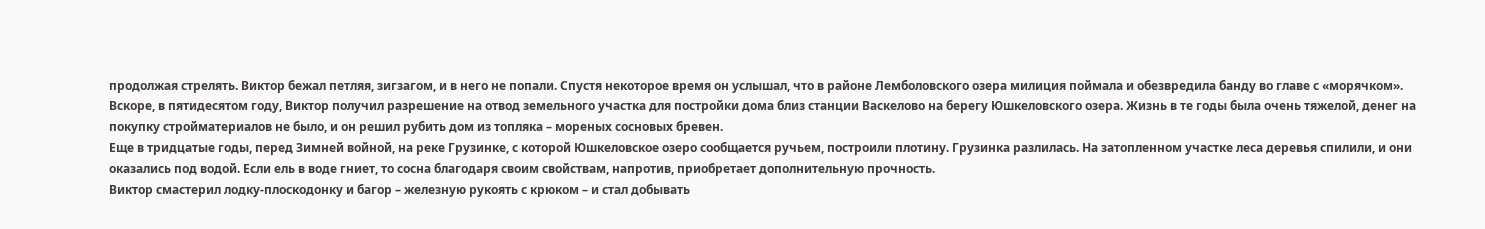продолжая стрелять. Виктор бежал петляя, зигзагом, и в него не попали. Спустя некоторое время он услышал, что в районе Лемболовского озера милиция поймала и обезвредила банду во главе с «морячком».
Вскоре, в пятидесятом году, Виктор получил разрешение на отвод земельного участка для постройки дома близ станции Васкелово на берегу Юшкеловского озера. Жизнь в те годы была очень тяжелой, денег на покупку стройматериалов не было, и он решил рубить дом из топляка – мореных сосновых бревен.
Еще в тридцатые годы, перед Зимней войной, на реке Грузинке, с которой Юшкеловское озеро сообщается ручьем, построили плотину. Грузинка разлилась. На затопленном участке леса деревья спилили, и они оказались под водой. Если ель в воде гниет, то сосна благодаря своим свойствам, напротив, приобретает дополнительную прочность.
Виктор смастерил лодку-плоскодонку и багор – железную рукоять с крюком – и стал добывать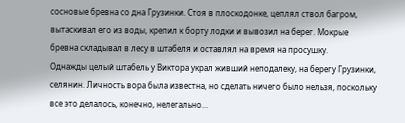сосновые бревна со дна Грузинки. Стоя в плоскодонке, цеплял ствол багром, вытаскивал его из воды, крепил к борту лодки и вывозил на берег. Мокрые бревна складывал в лесу в штабеля и оставлял на время на просушку.
Однажды целый штабель у Виктора украл живший неподалеку, на берегу Грузинки, селянин. Личность вора была известна, но сделать ничего было нельзя, поскольку все это делалось, конечно, нелегально…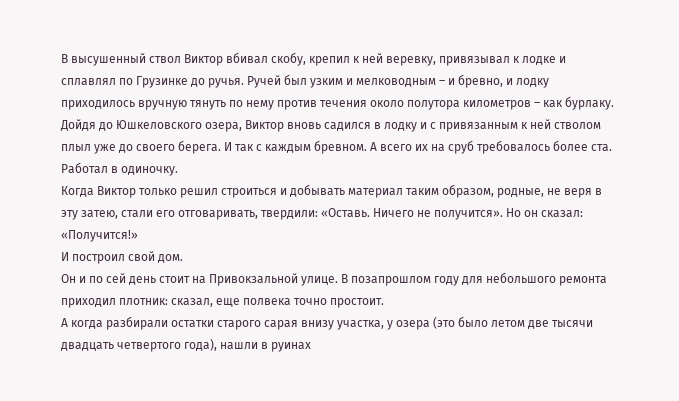В высушенный ствол Виктор вбивал скобу, крепил к ней веревку, привязывал к лодке и сплавлял по Грузинке до ручья. Ручей был узким и мелководным – и бревно, и лодку приходилось вручную тянуть по нему против течения около полутора километров – как бурлаку.
Дойдя до Юшкеловского озера, Виктор вновь садился в лодку и с привязанным к ней стволом плыл уже до своего берега. И так с каждым бревном. А всего их на сруб требовалось более ста.
Работал в одиночку.
Когда Виктор только решил строиться и добывать материал таким образом, родные, не веря в эту затею, стали его отговаривать, твердили: «Оставь. Ничего не получится». Но он сказал: «Получится!»
И построил свой дом.
Он и по сей день стоит на Привокзальной улице. В позапрошлом году для небольшого ремонта приходил плотник: сказал, еще полвека точно простоит.
А когда разбирали остатки старого сарая внизу участка, у озера (это было летом две тысячи двадцать четвертого года), нашли в руинах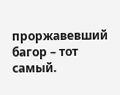проржавевший багор – тот самый.